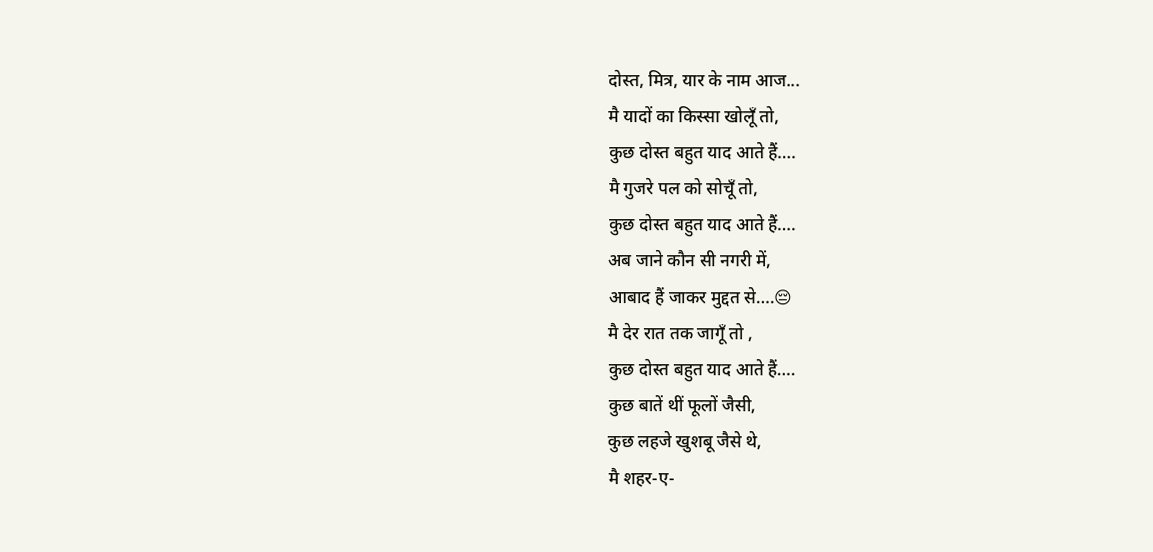दोस्त, मित्र, यार के नाम आज...
मै यादों का किस्सा खोलूँ तो,
कुछ दोस्त बहुत याद आते हैं….
मै गुजरे पल को सोचूँ तो,
कुछ दोस्त बहुत याद आते हैं….
अब जाने कौन सी नगरी में,
आबाद हैं जाकर मुद्दत से….😔
मै देर रात तक जागूँ तो ,
कुछ दोस्त बहुत याद आते हैं….
कुछ बातें थीं फूलों जैसी,
कुछ लहजे खुशबू जैसे थे,
मै शहर-ए-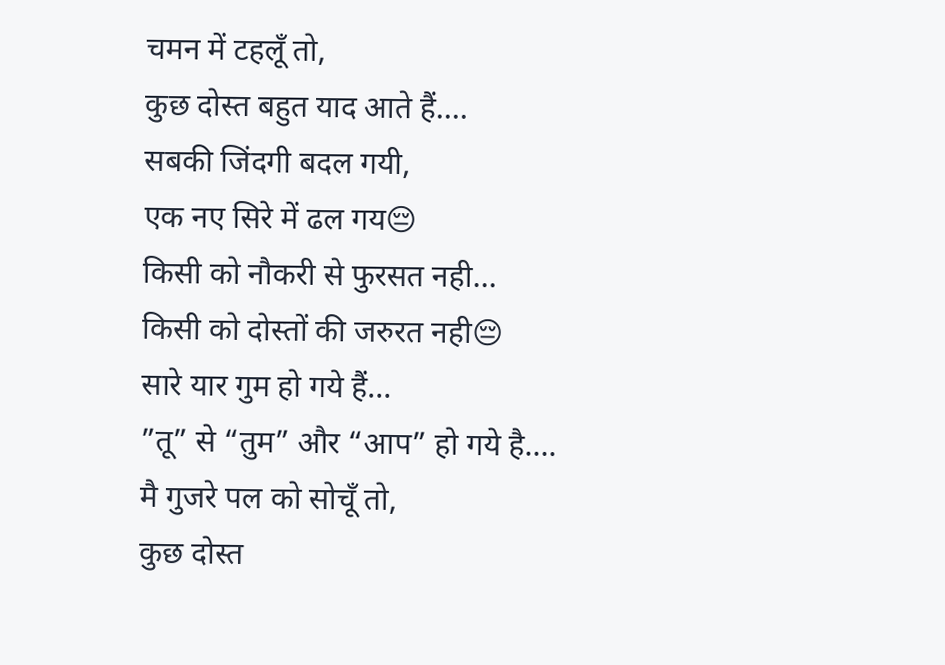चमन में टहलूँ तो,
कुछ दोस्त बहुत याद आते हैं....
सबकी जिंदगी बदल गयी,
एक नए सिरे में ढल गय😔
किसी को नौकरी से फुरसत नही…
किसी को दोस्तों की जरुरत नही😔
सारे यार गुम हो गये हैं…
”तू” से “तुम” और “आप” हो गये है….
मै गुजरे पल को सोचूँ तो,
कुछ दोस्त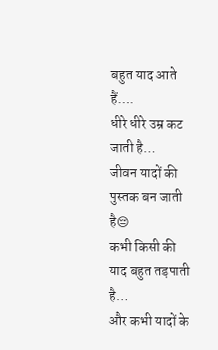बहुत याद आते हैं….
धीरे धीरे उम्र कट जाती है…
जीवन यादों की पुस्तक बन जाती है😔
कभी किसी की याद बहुत तड़पाती है…
और कभी यादों के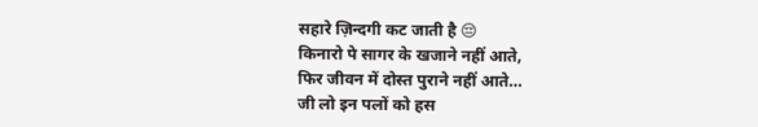सहारे ज़िन्दगी कट जाती है 😔
किनारो पे सागर के खजाने नहीं आते,
फिर जीवन में दोस्त पुराने नहीं आते…
जी लो इन पलों को हस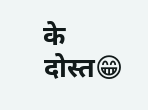के दोस्त😁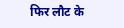फिर लौट के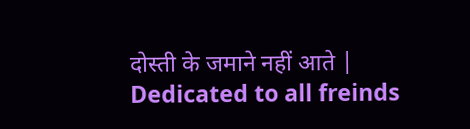दोस्ती के जमाने नहीं आते |
Dedicated to all freinds